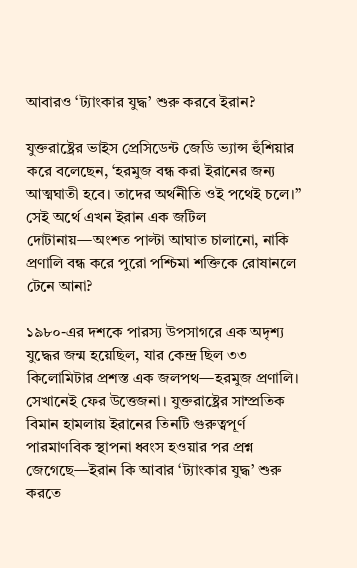আবারও ‘ট্যাংকার যুদ্ধ’ শুরু করবে ইরান?

যুক্তরাষ্ট্রের ভাইস প্রেসিডেন্ট জেডি ভ্যান্স হুঁশিয়ার করে বলেছেন, ‘হরমুজ বন্ধ করা ইরানের জন্য আত্মঘাতী হবে। তাদের অর্থনীতি ওই পথেই চলে।” সেই অর্থে এখন ইরান এক জটিল দোটানায়—অংশত পাল্টা আঘাত চালানো, নাকি প্রণালি বন্ধ করে পুরো পশ্চিমা শক্তিকে রোষানলে টেনে আনা?

১৯৮০-এর দশকে পারস্য উপসাগরে এক অদৃশ্য যুদ্ধের জন্ম হয়েছিল, যার কেন্দ্র ছিল ৩৩ কিলোমিটার প্রশস্ত এক জলপথ—হরমুজ প্রণালি। সেখানেই ফের উত্তেজনা। যুক্তরাষ্ট্রের সাম্প্রতিক বিমান হামলায় ইরানের তিনটি গুরুত্বপূর্ণ পারমাণবিক স্থাপনা ধ্বংস হওয়ার পর প্রশ্ন জেগেছে—ইরান কি আবার ‘ট্যাংকার যুদ্ধ’ শুরু করতে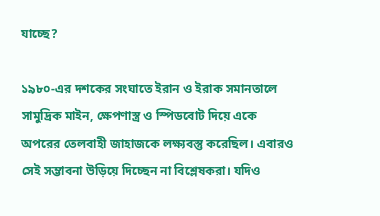যাচ্ছে?

১৯৮০-এর দশকের সংঘাতে ইরান ও ইরাক সমানতালে সামুদ্রিক মাইন, ক্ষেপণাস্ত্র ও স্পিডবোট দিয়ে একে অপরের তেলবাহী জাহাজকে লক্ষ্যবস্তু করেছিল। এবারও সেই সম্ভাবনা উড়িয়ে দিচ্ছেন না বিশ্লেষকরা। যদিও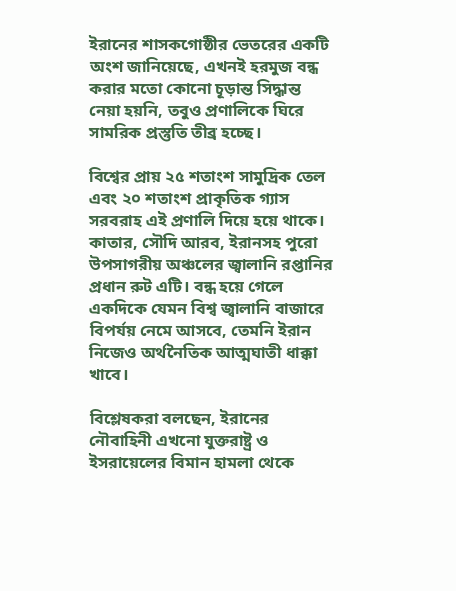ইরানের শাসকগোষ্ঠীর ভেতরের একটি অংশ জানিয়েছে, এখনই হরমুজ বন্ধ করার মতো কোনো চূড়ান্ত সিদ্ধান্ত নেয়া হয়নি, তবুও প্রণালিকে ঘিরে সামরিক প্রস্তুতি তীব্র হচ্ছে।

বিশ্বের প্রায় ২৫ শতাংশ সামুদ্রিক তেল এবং ২০ শতাংশ প্রাকৃতিক গ্যাস সরবরাহ এই প্রণালি দিয়ে হয়ে থাকে। কাতার, সৌদি আরব, ইরানসহ পুরো উপসাগরীয় অঞ্চলের জ্বালানি রপ্তানির প্রধান রুট এটি। বন্ধ হয়ে গেলে একদিকে যেমন বিশ্ব জ্বালানি বাজারে বিপর্যয় নেমে আসবে, তেমনি ইরান নিজেও অর্থনৈতিক আত্মঘাতী ধাক্কা খাবে।

বিশ্লেষকরা বলছেন, ইরানের নৌবাহিনী এখনো যুক্তরাষ্ট্র ও ইসরায়েলের বিমান হামলা থেকে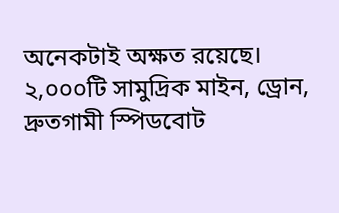অনেকটাই অক্ষত রয়েছে। ২,০০০টি সামুদ্রিক মাইন, ড্রোন, দ্রুতগামী স্পিডবোট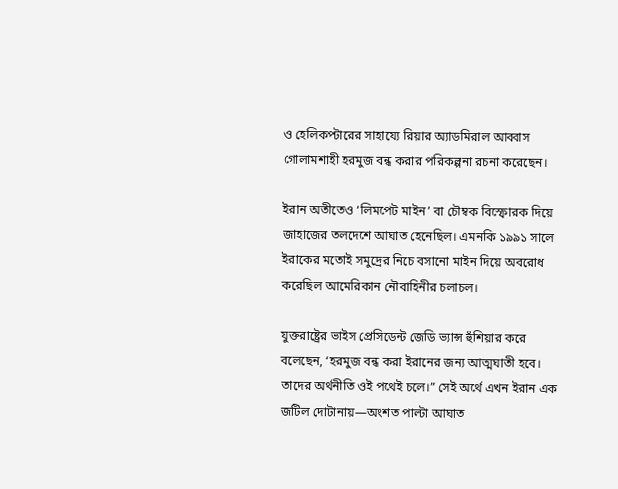ও হেলিকপ্টারের সাহায্যে রিয়ার অ্যাডমিরাল আব্বাস গোলামশাহী হরমুজ বন্ধ করার পরিকল্পনা রচনা করেছেন।

ইরান অতীতেও ‘লিমপেট মাইন’ বা চৌম্বক বিস্ফোরক দিয়ে জাহাজের তলদেশে আঘাত হেনেছিল। এমনকি ১৯৯১ সালে ইরাকের মতোই সমুদ্রের নিচে বসানো মাইন দিয়ে অবরোধ করেছিল আমেরিকান নৌবাহিনীর চলাচল।

যুক্তরাষ্ট্রের ভাইস প্রেসিডেন্ট জেডি ভ্যান্স হুঁশিয়ার করে বলেছেন, ‘হরমুজ বন্ধ করা ইরানের জন্য আত্মঘাতী হবে। তাদের অর্থনীতি ওই পথেই চলে।” সেই অর্থে এখন ইরান এক জটিল দোটানায়—অংশত পাল্টা আঘাত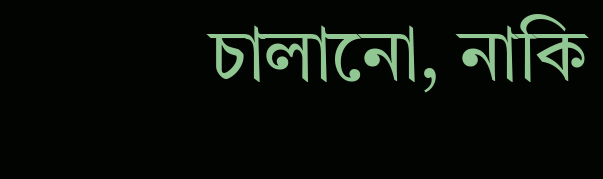চালানো, নাকি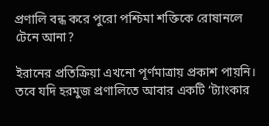প্রণালি বন্ধ করে পুরো পশ্চিমা শক্তিকে রোষানলে টেনে আনা?

ইরানের প্রতিক্রিয়া এখনো পূর্ণমাত্রায় প্রকাশ পায়নি। তবে যদি হরমুজ প্রণালিতে আবার একটি ‘ট্যাংকার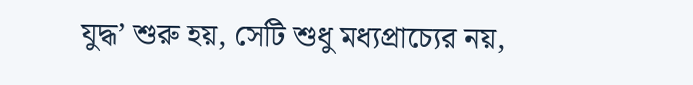যুদ্ধ’ শুরু হয়, সেটি শুধু মধ্যপ্রাচ্যের নয়,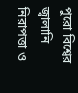পুরো বিশ্বের জ্বালানি নিরাপত্তা ও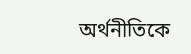অর্থনীতিকে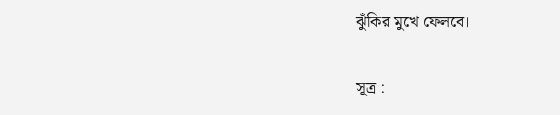ঝুঁকির মুখে ফেলবে।

সূত্র :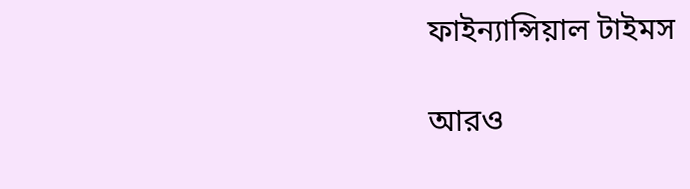ফাইন্যান্সিয়াল টাইমস

আরও